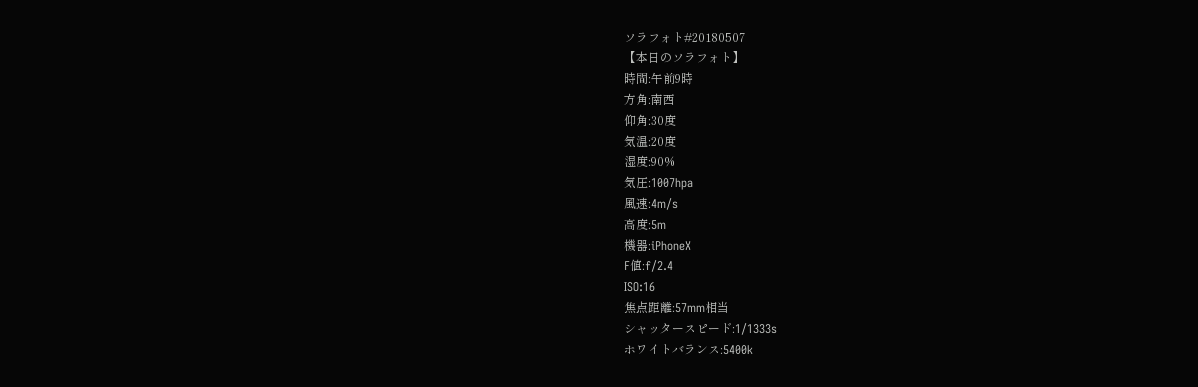ソラフォト#20180507
【本日のソラフォト】
時間:午前9時
方角:南西
仰角:30度
気温:20度
湿度:90%
気圧:1007hpa
風速:4m/s
高度:5m
機器:iPhoneX
F値:f/2.4
ISO:16
焦点距離:57mm相当
シャッタースピード:1/1333s
ホワイトバランス:5400k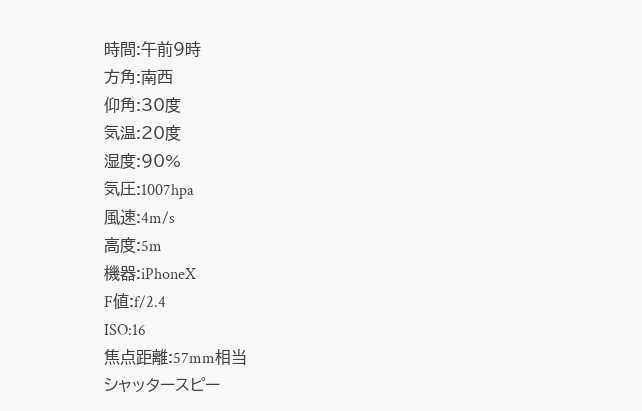時間:午前9時
方角:南西
仰角:30度
気温:20度
湿度:90%
気圧:1007hpa
風速:4m/s
高度:5m
機器:iPhoneX
F値:f/2.4
ISO:16
焦点距離:57mm相当
シャッタースピー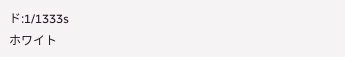ド:1/1333s
ホワイト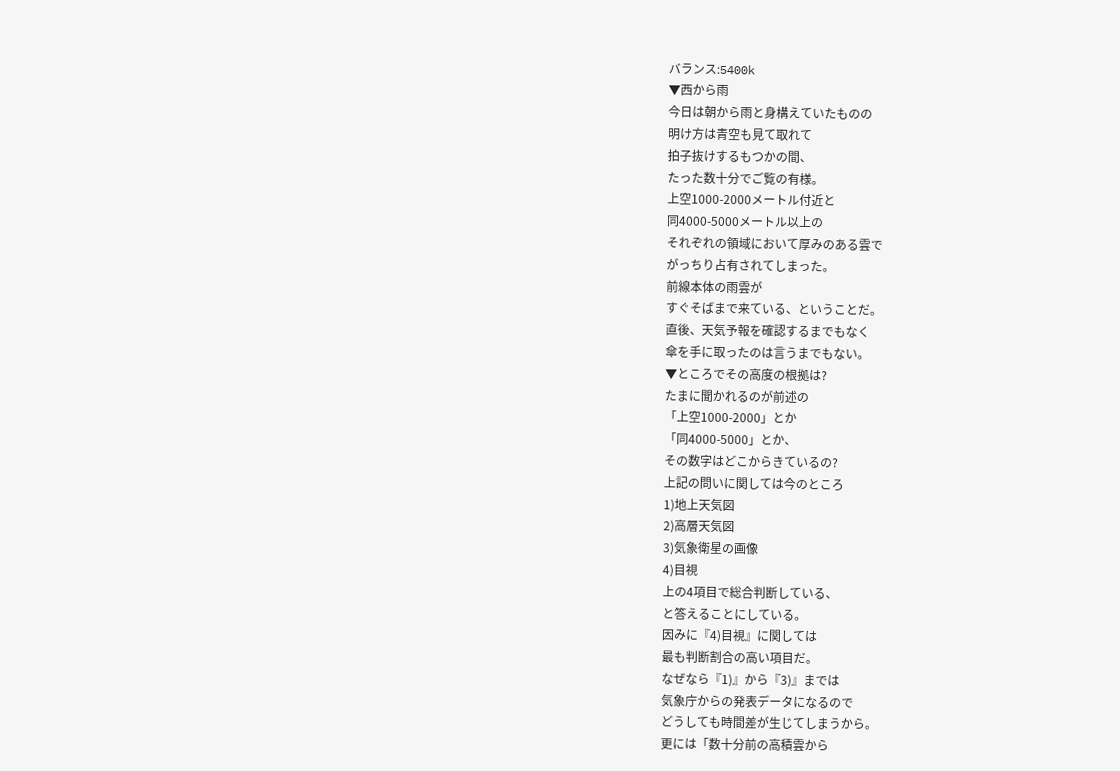バランス:5400k
▼西から雨
今日は朝から雨と身構えていたものの
明け方は青空も見て取れて
拍子抜けするもつかの間、
たった数十分でご覧の有様。
上空1000-2000メートル付近と
同4000-5000メートル以上の
それぞれの領域において厚みのある雲で
がっちり占有されてしまった。
前線本体の雨雲が
すぐそばまで来ている、ということだ。
直後、天気予報を確認するまでもなく
傘を手に取ったのは言うまでもない。
▼ところでその高度の根拠は?
たまに聞かれるのが前述の
「上空1000-2000」とか
「同4000-5000」とか、
その数字はどこからきているの?
上記の問いに関しては今のところ
1)地上天気図
2)高層天気図
3)気象衛星の画像
4)目視
上の4項目で総合判断している、
と答えることにしている。
因みに『4)目視』に関しては
最も判断割合の高い項目だ。
なぜなら『1)』から『3)』までは
気象庁からの発表データになるので
どうしても時間差が生じてしまうから。
更には「数十分前の高積雲から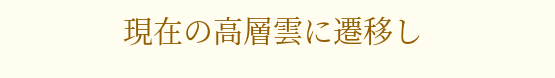現在の高層雲に遷移し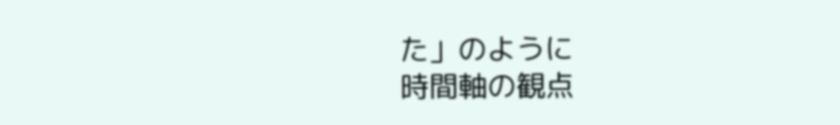た」のように
時間軸の観点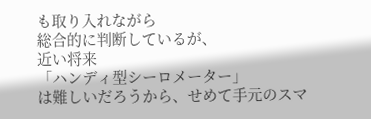も取り入れながら
総合的に判断しているが、
近い将来
「ハンディ型シーロメーター」
は難しいだろうから、せめて手元のスマ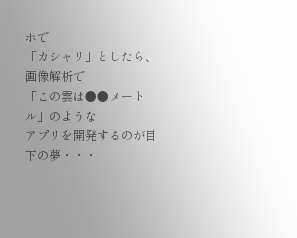ホで
「カシャリ」としたら、画像解析で
「この雲は●●メートル」のような
アプリを開発するのが目下の夢・・・